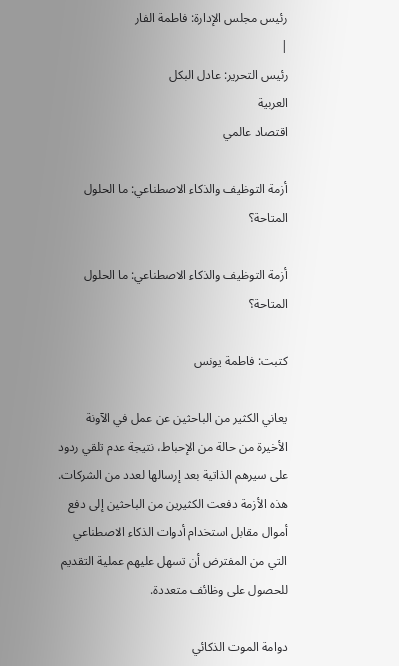رئيس مجلس الإدارة: فاطمة الفار
|
رئيس التحرير: عادل البكل
العربية
اقتصاد عالمي

أزمة التوظيف والذكاء الاصطناعي: ما الحلول المتاحة؟

أزمة التوظيف والذكاء الاصطناعي: ما الحلول المتاحة؟

كتبت: فاطمة يونس

يعاني الكثير من الباحثين عن عمل في الآونة الأخيرة من حالة من الإحباط، نتيجة عدم تلقي ردود على سيرهم الذاتية بعد إرسالها لعدد من الشركات. هذه الأزمة دفعت الكثيرين من الباحثين إلى دفع أموال مقابل استخدام أدوات الذكاء الاصطناعي التي من المفترض أن تسهل عليهم عملية التقديم للحصول على وظائف متعددة.

دوامة الموت الذكائي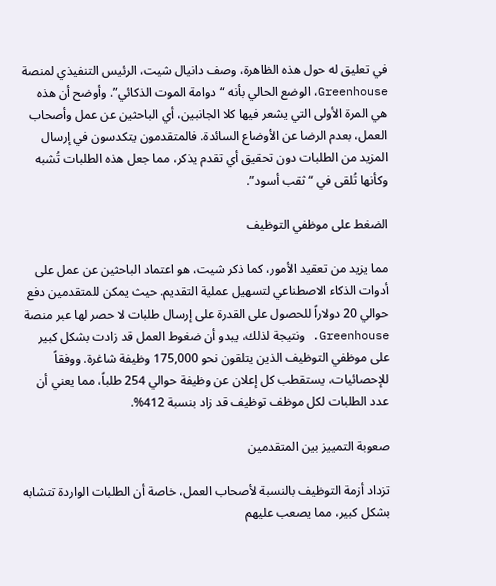في تعليق له حول هذه الظاهرة، وصف دانيال شيت، الرئيس التنفيذي لمنصة Greenhouse، الوضع الحالي بأنه “دوامة الموت الذكائي”. وأوضح أن هذه هي المرة الأولى التي يشعر فيها كلا الجانبين، أي الباحثين عن عمل وأصحاب العمل، بعدم الرضا عن الأوضاع السائدة. فالمتقدمون يتكدسون في إرسال المزيد من الطلبات دون تحقيق أي تقدم يذكر، مما جعل هذه الطلبات تُشبه وكأنها تُلقى في “ثقب أسود”.

الضغط على موظفي التوظيف

مما يزيد من تعقيد الأمور، كما ذكر شيت، هو اعتماد الباحثين عن عمل على أدوات الذكاء الاصطناعي لتسهيل عملية التقديم. حيث يمكن للمتقدمين دفع حوالي 20 دولاراً للحصول على القدرة على إرسال طلبات لا حصر لها عبر منصة Greenhouse. ونتيجة لذلك، يبدو أن ضغوط العمل قد زادت بشكل كبير على موظفي التوظيف الذين يتلقون نحو 175,000 وظيفة شاغرة. ووفقاً للإحصائيات، يستقطب كل إعلان عن وظيفة حوالي 254 طلباً، مما يعني أن عدد الطلبات لكل موظف توظيف قد زاد بنسبة 412%.

صعوبة التمييز بين المتقدمين

تزداد أزمة التوظيف بالنسبة لأصحاب العمل، خاصة أن الطلبات الواردة تتشابه بشكل كبير، مما يصعب عليهم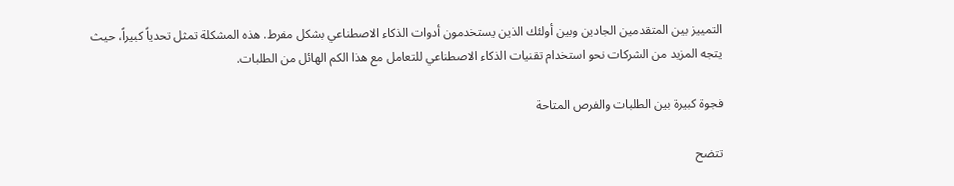التمييز بين المتقدمين الجادين وبين أولئك الذين يستخدمون أدوات الذكاء الاصطناعي بشكل مفرط. هذه المشكلة تمثل تحدياً كبيراً، حيث يتجه المزيد من الشركات نحو استخدام تقنيات الذكاء الاصطناعي للتعامل مع هذا الكم الهائل من الطلبات.

فجوة كبيرة بين الطلبات والفرص المتاحة

تتضح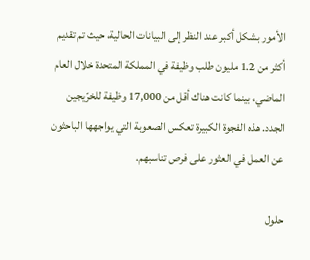الأمور بشكل أكبر عند النظر إلى البيانات الحالية، حيث تم تقديم أكثر من 1.2 مليون طلب وظيفة في المملكة المتحدة خلال العام الماضي، بينما كانت هناك أقل من 17,000 وظيفة للخرّيجين الجدد. هذه الفجوة الكبيرة تعكس الصعوبة التي يواجهها الباحثون عن العمل في العثور على فرص تناسبهم.

حلول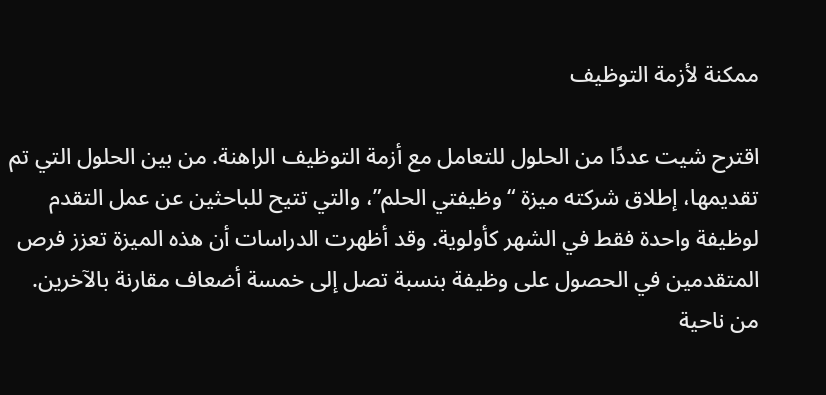ممكنة لأزمة التوظيف

اقترح شيت عددًا من الحلول للتعامل مع أزمة التوظيف الراهنة. من بين الحلول التي تم تقديمها، إطلاق شركته ميزة “وظيفتي الحلم”، والتي تتيح للباحثين عن عمل التقدم لوظيفة واحدة فقط في الشهر كأولوية. وقد أظهرت الدراسات أن هذه الميزة تعزز فرص المتقدمين في الحصول على وظيفة بنسبة تصل إلى خمسة أضعاف مقارنة بالآخرين.
من ناحية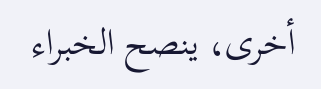أخرى، ينصح الخبراء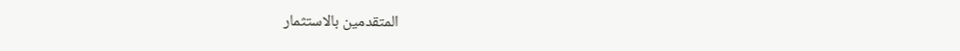المتقدمين بالاستثمار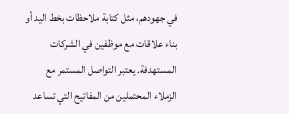في جهودهم، مثل كتابة ملاحظات بخط اليد أو بناء علاقات مع موظفين في الشركات المستهدفة. يعتبر التواصل المستمر مع الزملاء المحتملين من المفاتيح التي تساعد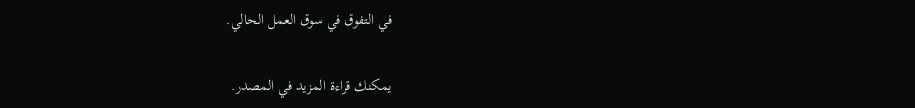في التفوق في سوق العمل الحالي.

يمكنك قراءة المزيد في المصدر.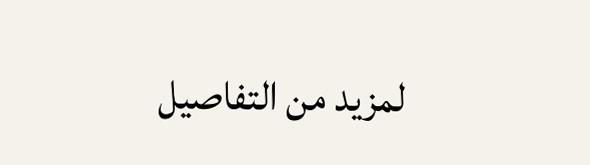لمزيد من التفاصيل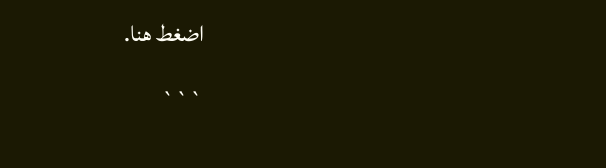اضغط هنا.

```